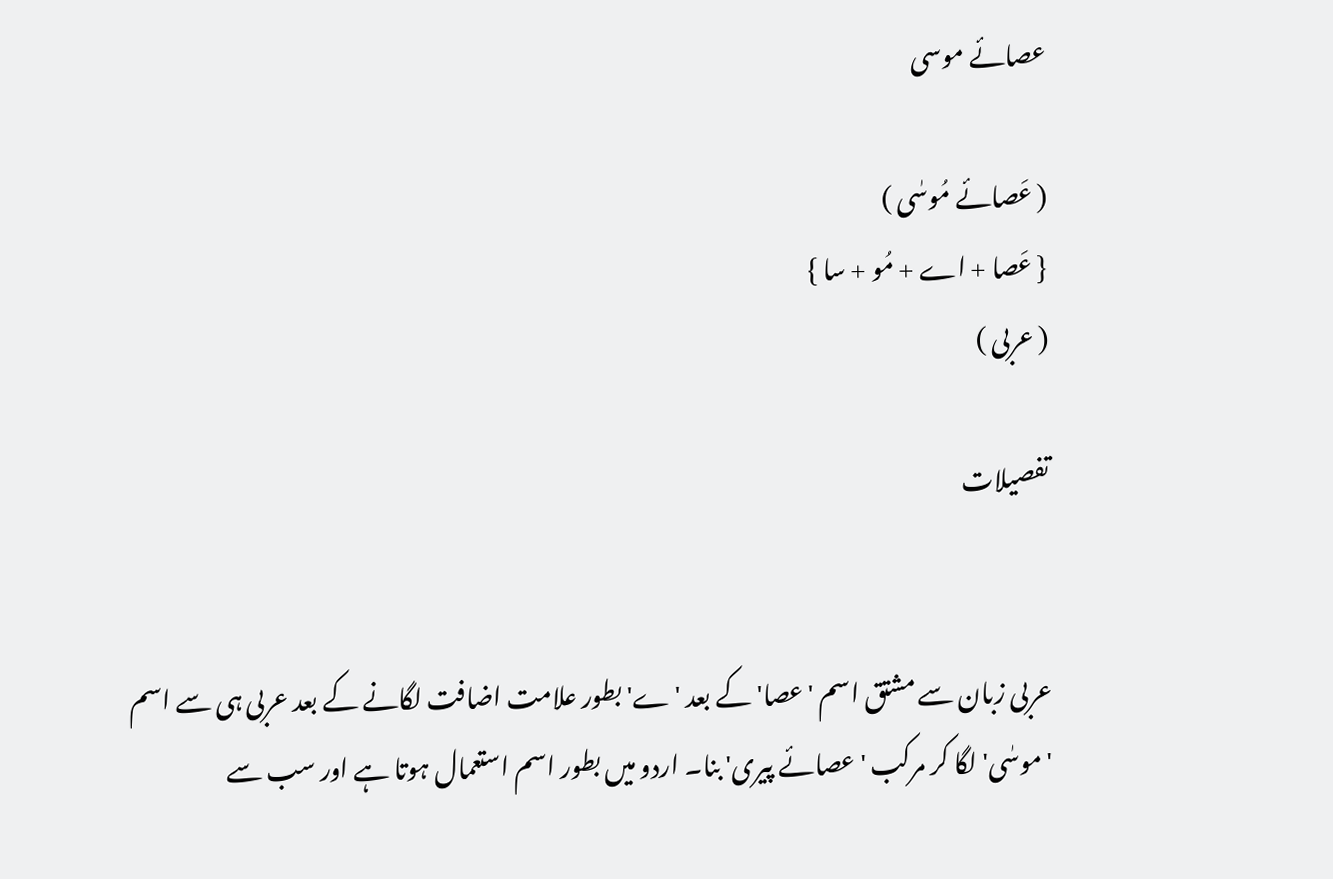عصائے موسی

( عَصائے مُوسٰی )
{ عَصا + اے + مُو + سا }
( عربی )

تفصیلات


عربی زبان سے مشتق اسم 'عصا' کے بعد 'ے' بطور علامت اضافت لگانے کے بعد عربی ہی سے اسم 'موسٰی' لگا کر مرکب 'عصائے پیری' بنا۔ اردو میں بطور اسم استعمال ہوتا ہے اور سب سے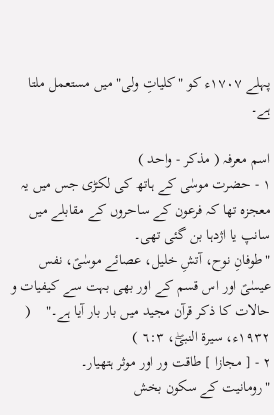پہلے ١٧٠٧ء کو "کلیاتِ ولی" میں مستعمل ملتا ہے۔

اسم معرفہ ( مذکر - واحد )
١ - حضرت موسٰی کے ہاتھ کی لکڑی جس میں یہ معجزہ تھا کہ فرعون کے ساحروں کے مقابلے میں سانپ یا اژدہا بن گئی تھی۔
"طوفانِ نوح، آتشِ خلیل، عصائے موسٰیؑ، نفس عیسٰیؑ اور اس قسم کے اور بھی بہت سے کیفیات و حالات کا ذکر قرآن مجید میں بار بار آیا ہے۔"    ( ١٩٣٢ء، سیرۃ النبیۖ، ٦:٣ )
٢ - [ مجازا ] طاقت ور اور موثر ہتھیار۔
"رومانیت کے سکون بخش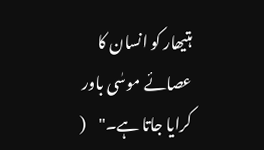ہتیھار کو انسان کا عصائے موسٰی باور کرایا جاتا ہے۔"    (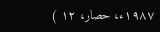١٩٨٧ء، حصار، ١٢ )